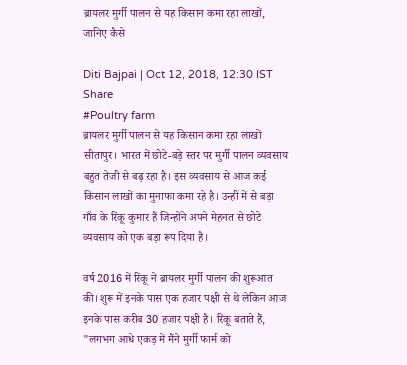ब्रायलर मुर्गी पालन से यह किसान कमा रहा लाखों, जानिए कैसे

Diti Bajpai | Oct 12, 2018, 12:30 IST
Share
#Poultry farm
ब्रायलर मुर्गी पालन से यह किसान कमा रहा लाखों
सीतापुर। भारत में छोटे-बड़े स्तर पर मुर्गी पालन व्यवसाय बहुत तेजी से बढ़ रहा है। इस व्यवसाय से आज कई किसान लाखों का मुनाफा कमा रहे है। उन्हीं में से बड़ा गाँव के रिंकू कुमार हैं जिन्होंने अपने मेहनत से छोटे व्यवसाय को एक बड़ा रूप दिया है।

वर्ष 2016 में रिंकू ने ब्रायलर मुर्गी पालन की शुरूआत की। शुरू में इनके पास एक हजार पक्षी से थे लेकिन आज इनके पास करीब 30 हजार पक्षी है। रिंकू बताते हैं, "लगभग आधे एकड़ में मैंने मुर्गी फार्म को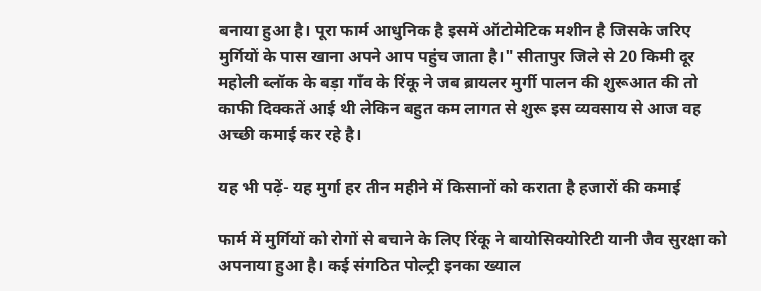बनाया हुआ है। पूरा फार्म आधुनिक है इसमें ऑटोमेटिक मशीन है जिसके जरिए मुर्गियों के पास खाना अपने आप पहुंच जाता है।" सीतापुर जिले से 20 किमी दूर महोली ब्लॉक के बड़ा गाँव के रिंकू ने जब ब्रायलर मुर्गी पालन की शुरूआत की तो काफी दिक्कतें आई थी लेकिन बहुत कम लागत से शुरू इस व्यवसाय से आज वह अच्छी कमाई कर रहे है।

यह भी पढ़ें- यह मुर्गा हर तीन महीने में किसानों को कराता है हजारों की कमाई

फार्म में मुर्गियों को रोगों से बचाने के लिए रिंकू ने बायोसिक्योरिटी यानी जैव सुरक्षा को अपनाया हुआ है। कई संगठित पोल्ट्री इनका ख्याल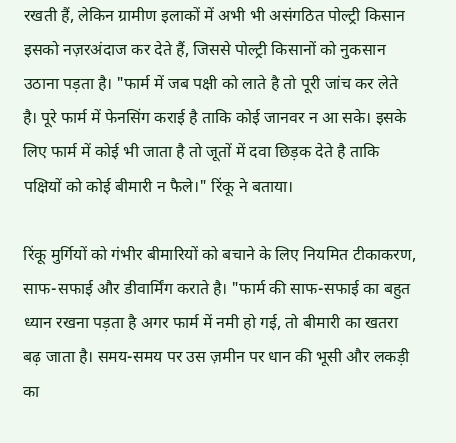रखती हैं, लेकिन ग्रामीण इलाकों में अभी भी असंगठित पोल्ट्री किसान इसको नज़रअंदाज कर देते हैं, जिससे पोल्ट्री किसानों को नुकसान उठाना पड़ता है। "फार्म में जब पक्षी को लाते है तो पूरी जांच कर लेते है। पूरे फार्म में फेनसिंग कराई है ताकि कोई जानवर न आ सके। इसके लिए फार्म में कोई भी जाता है तो जूतों में दवा छिड़क देते है ताकि पक्षियों को कोई बीमारी न फैले।" रिंकू ने बताया।

रिंकू मुर्गियों को गंभीर बीमारियों को बचाने के लिए नियमित टीकाकरण, साफ-सफाई और डीवार्मिंग कराते है। "फार्म की साफ-सफाई का बहुत ध्यान रखना पड़ता है अगर फार्म में नमी हो गई, तो बीमारी का खतरा बढ़ जाता है। समय-समय पर उस ज़मीन पर धान की भूसी और लकड़ी का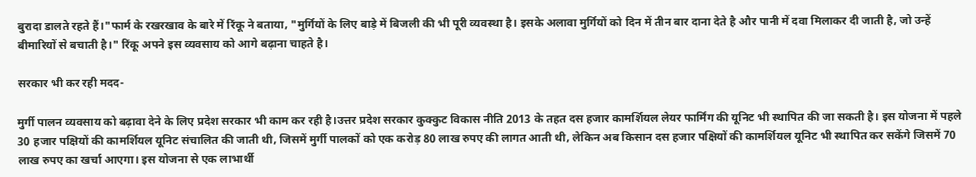बुरादा डालते रहते हैं।"फार्म के रखरखाव के बारे में रिंकू ने बताया, "मुर्गियों के लिए बाड़े में बिजली की भी पूरी व्यवस्था है। इसके अलावा मुर्गियों को दिन में तीन बार दाना देते है और पानी में दवा मिलाकर दी जाती है, जो उन्हें बीमारियों से बचाती है।" रिंकू अपने इस व्यवसाय को आगे बढ़ाना चाहते है।

सरकार भी कर रही मदद-

मुर्गी पालन व्यवसाय को बढ़ावा देने के लिए प्रदेश सरकार भी काम कर रही है।उत्तर प्रदेश सरकार कुक्कुट विकास नीति 2013 के तहत दस हजार कामर्शियल लेयर फार्मिंग की यूनिट भी स्थापित की जा सकती है। इस योजना में पहले 30 हजार पक्षियों की कामर्शियल यूनिट संचालित की जाती थी, जिसमें मुर्गी पालकों को एक करोड़ 80 लाख रुपए की लागत आती थी, लेकिन अब किसान दस हजार पक्षियों की कामर्शियल यूनिट भी स्थापित कर सकेंगे जिसमें 70 लाख रुपए का खर्चा आएगा। इस योजना से एक लाभार्थी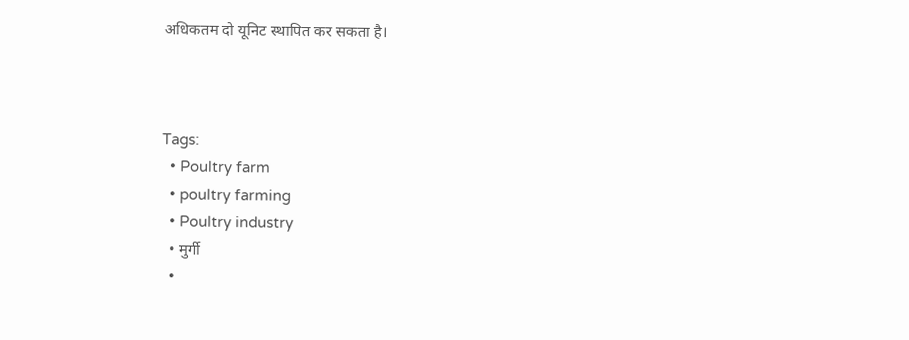अधिकतम दो यूनिट स्थापित कर सकता है।



Tags:
  • Poultry farm
  • poultry farming
  • Poultry industry
  • मुर्गी
  •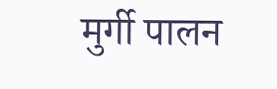मुर्गी पालन